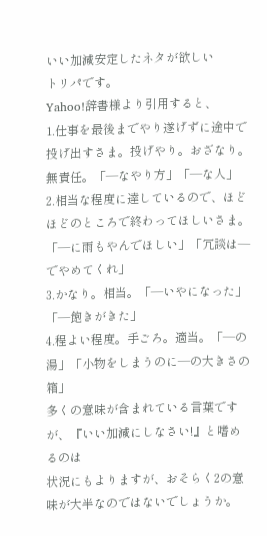いい加減安定したネタが欲しい
トリパです。
Yahoo!辞書様より引用すると、
1.仕事を最後までやり遂げずに途中で投げ出すさま。投げやり。おざなり。無責任。「―なやり方」「―な人」
2.相当な程度に達しているので、ほどほどのところで終わってほしいさま。「―に雨もやんでほしい」「冗談は―でやめてくれ」
3.かなり。相当。「―いやになった」「―飽きがきた」
4.程よい程度。手ごろ。適当。「―の湯」「小物をしまうのに―の大きさの箱」
多くの意味が含まれている言葉ですが、『いい加減にしなさい!』と嗜めるのは
状況にもよりますが、おそらく2の意味が大半なのではないでしょうか。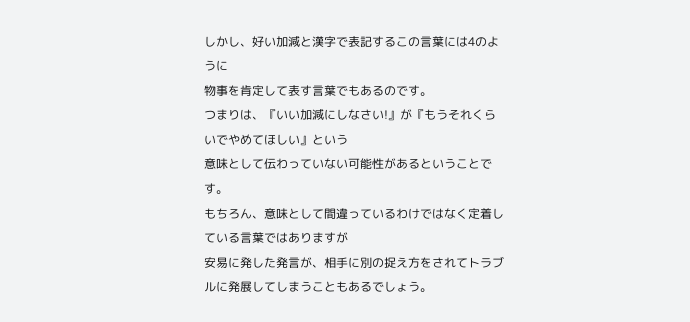しかし、好い加減と漢字で表記するこの言葉には4のように
物事を肯定して表す言葉でもあるのです。
つまりは、『いい加減にしなさい!』が『もうそれくらいでやめてほしい』という
意味として伝わっていない可能性があるということです。
もちろん、意味として間違っているわけではなく定着している言葉ではありますが
安易に発した発言が、相手に別の捉え方をされてトラブルに発展してしまうこともあるでしょう。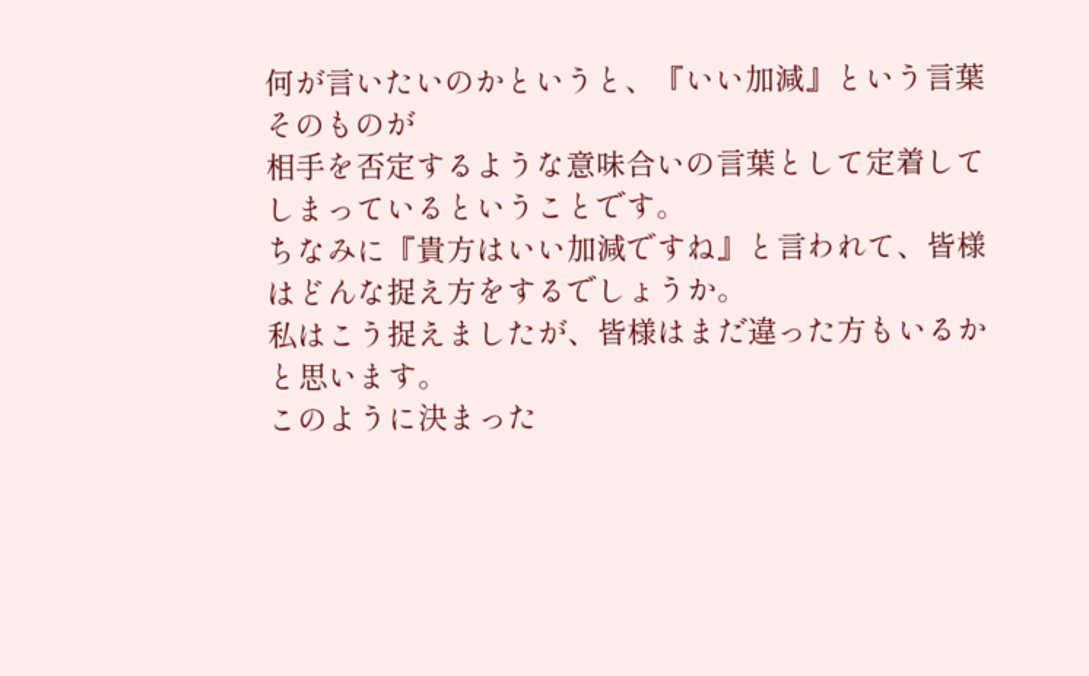何が言いたいのかというと、『いい加減』という言葉そのものが
相手を否定するような意味合いの言葉として定着してしまっているということです。
ちなみに『貴方はいい加減ですね』と言われて、皆様はどんな捉え方をするでしょうか。
私はこう捉えましたが、皆様はまだ違った方もいるかと思います。
このように決まった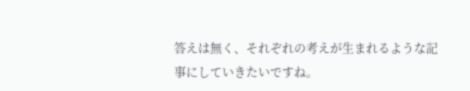答えは無く、それぞれの考えが生まれるような記事にしていきたいですね。